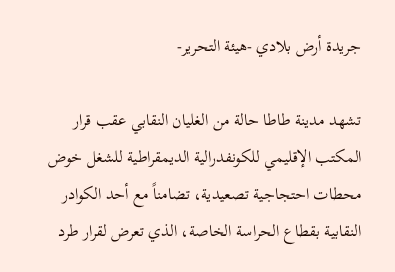جريدة أرض بلادي -هيئة التحرير-

تشهد مدينة طاطا حالة من الغليان النقابي عقب قرار المكتب الإقليمي للكونفدرالية الديمقراطية للشغل خوض محطات احتجاجية تصعيدية، تضامناً مع أحد الكوادر النقابية بقطاع الحراسة الخاصة، الذي تعرض لقرار طرد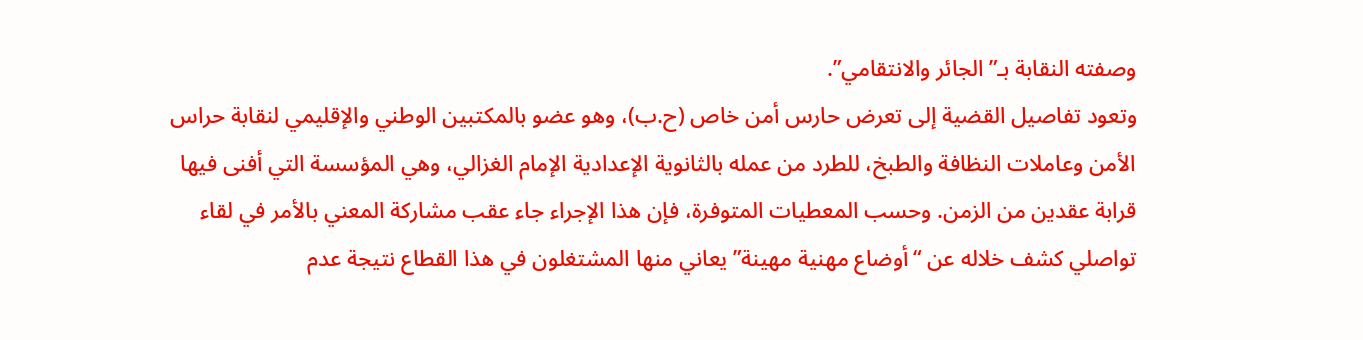وصفته النقابة بـ”الجائر والانتقامي”.
وتعود تفاصيل القضية إلى تعرض حارس أمن خاص (ح.ب)، وهو عضو بالمكتبين الوطني والإقليمي لنقابة حراس الأمن وعاملات النظافة والطبخ، للطرد من عمله بالثانوية الإعدادية الإمام الغزالي، وهي المؤسسة التي أفنى فيها قرابة عقدين من الزمن. وحسب المعطيات المتوفرة، فإن هذا الإجراء جاء عقب مشاركة المعني بالأمر في لقاء تواصلي كشف خلاله عن “أوضاع مهنية مهينة” يعاني منها المشتغلون في هذا القطاع نتيجة عدم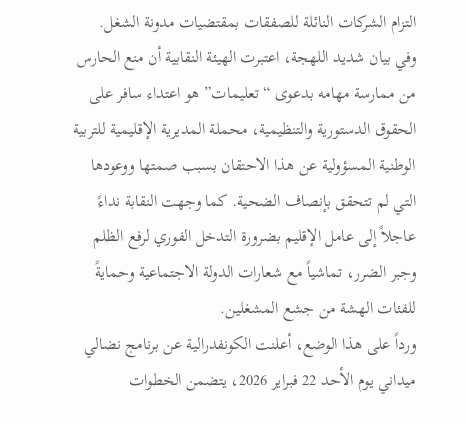التزام الشركات النائلة للصفقات بمقتضيات مدونة الشغل.
وفي بيان شديد اللهجة، اعتبرت الهيئة النقابية أن منع الحارس من ممارسة مهامه بدعوى “تعليمات” هو اعتداء سافر على الحقوق الدستورية والتنظيمية، محملة المديرية الإقليمية للتربية الوطنية المسؤولية عن هذا الاحتقان بسبب صمتها ووعودها التي لم تتحقق بإنصاف الضحية. كما وجهت النقابة نداءً عاجلاً إلى عامل الإقليم بضرورة التدخل الفوري لرفع الظلم وجبر الضرر، تماشياً مع شعارات الدولة الاجتماعية وحمايةً للفئات الهشة من جشع المشغلين.
ورداً على هذا الوضع، أعلنت الكونفدرالية عن برنامج نضالي ميداني يوم الأحد 22 فبراير 2026، يتضمن الخطوات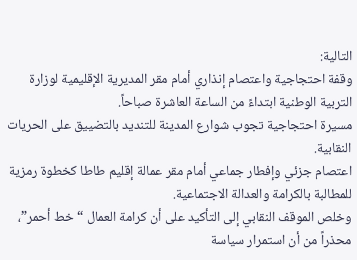التالية:
وقفة احتجاجية واعتصام إنذاري أمام مقر المديرية الإقليمية لوزارة التربية الوطنية ابتداءً من الساعة العاشرة صباحاً.
مسيرة احتجاجية تجوب شوارع المدينة للتنديد بالتضييق على الحريات النقابية.
اعتصام جزئي وإفطار جماعي أمام مقر عمالة إقليم طاطا كخطوة رمزية للمطالبة بالكرامة والعدالة الاجتماعية.
وخلص الموقف النقابي إلى التأكيد على أن كرامة العمال “خط أحمر”، محذراً من أن استمرار سياسة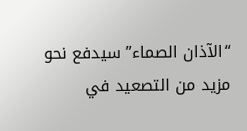“الآذان الصماء” سيدفع نحو مزيد من التصعيد في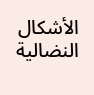الأشكال النضالية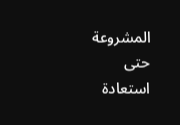المشروعة حتى استعادة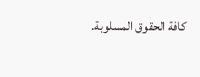كافة الحقوق المسلوبة.